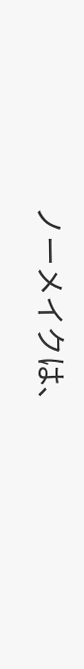ノーメイクは、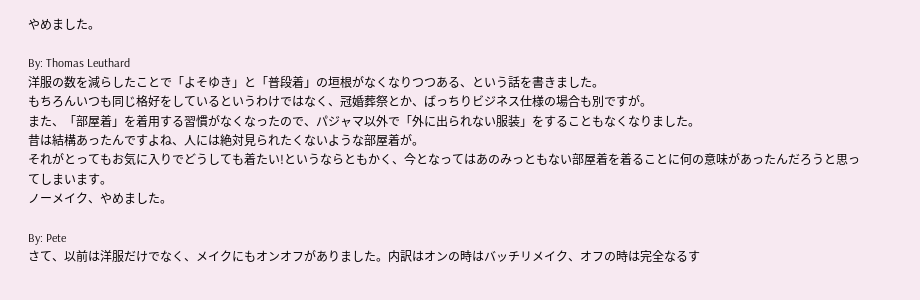やめました。

By: Thomas Leuthard
洋服の数を減らしたことで「よそゆき」と「普段着」の垣根がなくなりつつある、という話を書きました。
もちろんいつも同じ格好をしているというわけではなく、冠婚葬祭とか、ばっちりビジネス仕様の場合も別ですが。
また、「部屋着」を着用する習慣がなくなったので、パジャマ以外で「外に出られない服装」をすることもなくなりました。
昔は結構あったんですよね、人には絶対見られたくないような部屋着が。
それがとってもお気に入りでどうしても着たい!というならともかく、今となってはあのみっともない部屋着を着ることに何の意味があったんだろうと思ってしまいます。
ノーメイク、やめました。

By: Pete
さて、以前は洋服だけでなく、メイクにもオンオフがありました。内訳はオンの時はバッチリメイク、オフの時は完全なるす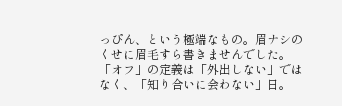っぴん、という極端なもの。眉ナシのくせに眉毛すら書きませんでした。
「オフ」の定義は「外出しない」ではなく、「知り合いに会わない」日。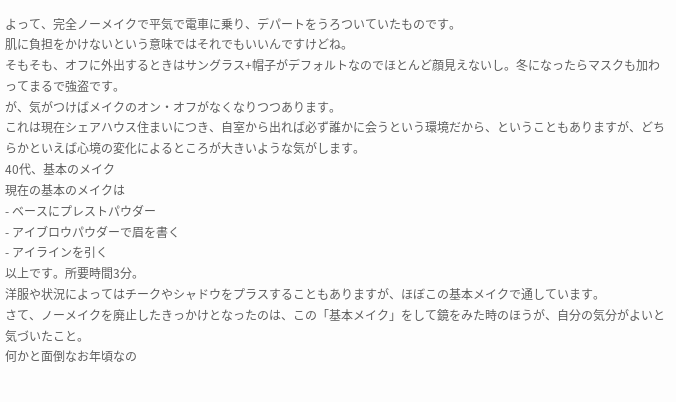よって、完全ノーメイクで平気で電車に乗り、デパートをうろついていたものです。
肌に負担をかけないという意味ではそれでもいいんですけどね。
そもそも、オフに外出するときはサングラス+帽子がデフォルトなのでほとんど顔見えないし。冬になったらマスクも加わってまるで強盗です。
が、気がつけばメイクのオン・オフがなくなりつつあります。
これは現在シェアハウス住まいにつき、自室から出れば必ず誰かに会うという環境だから、ということもありますが、どちらかといえば心境の変化によるところが大きいような気がします。
40代、基本のメイク
現在の基本のメイクは
- ベースにプレストパウダー
- アイブロウパウダーで眉を書く
- アイラインを引く
以上です。所要時間3分。
洋服や状況によってはチークやシャドウをプラスすることもありますが、ほぼこの基本メイクで通しています。
さて、ノーメイクを廃止したきっかけとなったのは、この「基本メイク」をして鏡をみた時のほうが、自分の気分がよいと気づいたこと。
何かと面倒なお年頃なの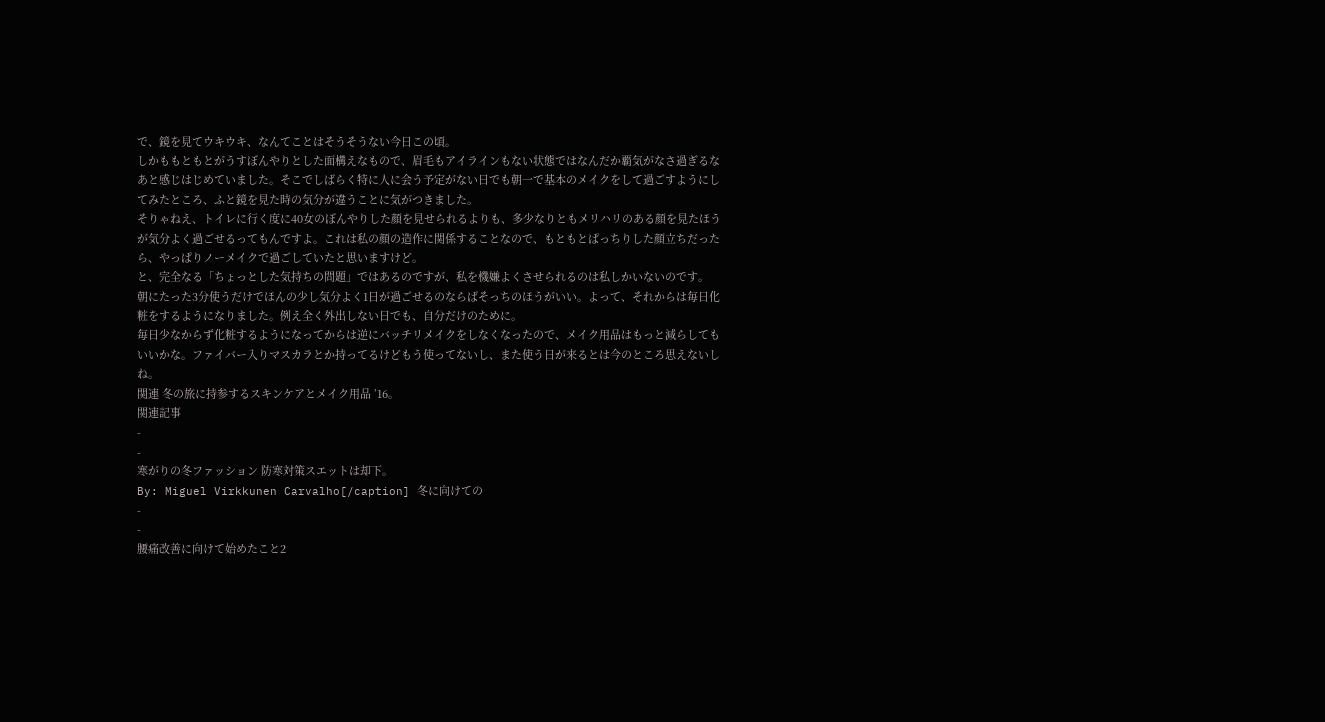で、鏡を見てウキウキ、なんてことはそうそうない今日この頃。
しかももともとがうすぼんやりとした面構えなもので、眉毛もアイラインもない状態ではなんだか覇気がなさ過ぎるなあと感じはじめていました。そこでしばらく特に人に会う予定がない日でも朝一で基本のメイクをして過ごすようにしてみたところ、ふと鏡を見た時の気分が違うことに気がつきました。
そりゃねえ、トイレに行く度に40女のぼんやりした顔を見せられるよりも、多少なりともメリハリのある顔を見たほうが気分よく過ごせるってもんですよ。これは私の顔の造作に関係することなので、もともとぱっちりした顔立ちだったら、やっぱりノーメイクで過ごしていたと思いますけど。
と、完全なる「ちょっとした気持ちの問題」ではあるのですが、私を機嫌よくさせられるのは私しかいないのです。
朝にたった3分使うだけでほんの少し気分よく1日が過ごせるのならばそっちのほうがいい。よって、それからは毎日化粧をするようになりました。例え全く外出しない日でも、自分だけのために。
毎日少なからず化粧するようになってからは逆にバッチリメイクをしなくなったので、メイク用品はもっと減らしてもいいかな。ファイバー入りマスカラとか持ってるけどもう使ってないし、また使う日が来るとは今のところ思えないしね。
関連 冬の旅に持参するスキンケアとメイク用品 ’16。
関連記事
-
-
寒がりの冬ファッション 防寒対策スエットは却下。
By: Miguel Virkkunen Carvalho[/caption] 冬に向けての
-
-
腰痛改善に向けて始めたこと2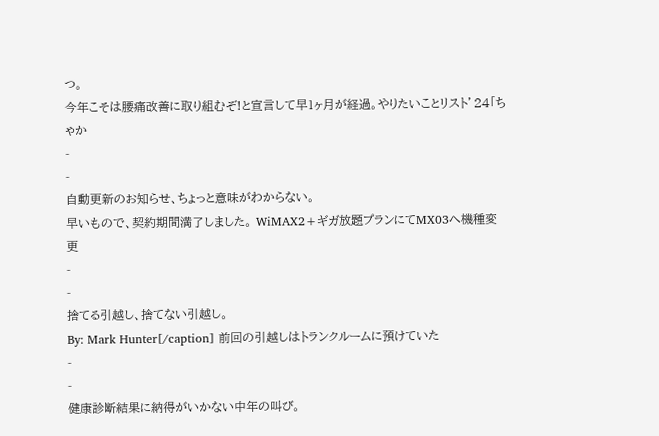つ。
今年こそは腰痛改善に取り組むぞ!と宣言して早1ヶ月が経過。やりたいことリスト’24「ちゃか
-
-
自動更新のお知らせ、ちょっと意味がわからない。
早いもので、契約期間満了しました。 WiMAX2+ギガ放題プランにてMX03へ機種変更
-
-
捨てる引越し、捨てない引越し。
By: Mark Hunter[/caption] 前回の引越しはトランクルームに預けていた
-
-
健康診断結果に納得がいかない中年の叫び。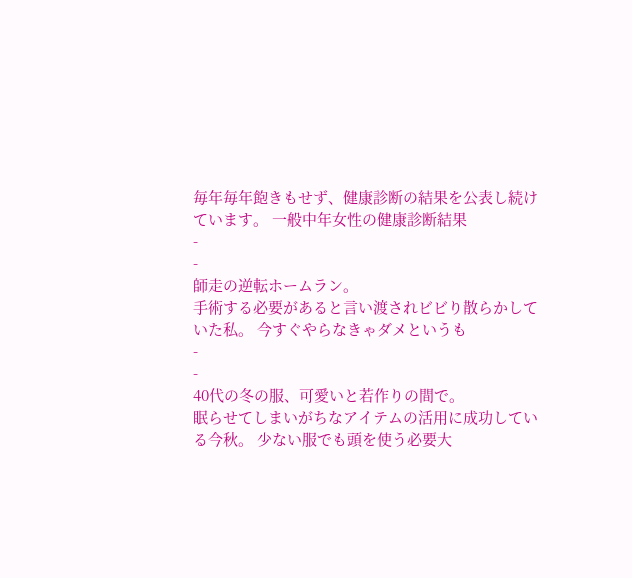毎年毎年飽きもせず、健康診断の結果を公表し続けています。 一般中年女性の健康診断結果
-
-
師走の逆転ホームラン。
手術する必要があると言い渡されビビり散らかしていた私。 今すぐやらなきゃダメというも
-
-
40代の冬の服、可愛いと若作りの間で。
眠らせてしまいがちなアイテムの活用に成功している今秋。 少ない服でも頭を使う必要大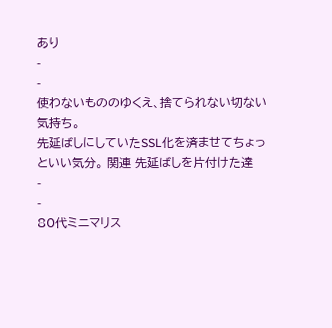あり
-
-
使わないもののゆくえ、捨てられない切ない気持ち。
先延ばしにしていたSSL化を済ませてちょっといい気分。 関連 先延ばしを片付けた達
-
-
80代ミニマリス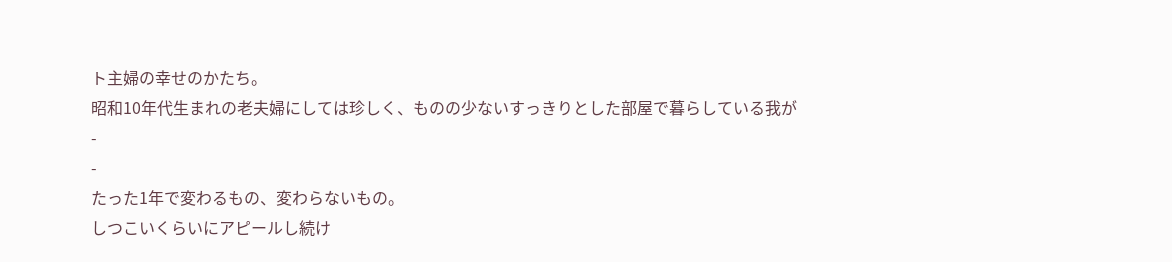ト主婦の幸せのかたち。
昭和10年代生まれの老夫婦にしては珍しく、ものの少ないすっきりとした部屋で暮らしている我が
-
-
たった1年で変わるもの、変わらないもの。
しつこいくらいにアピールし続け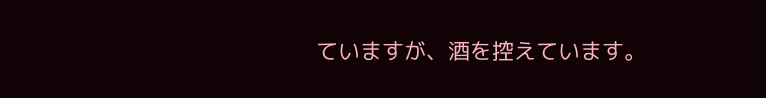ていますが、酒を控えています。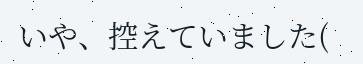いや、控えていました(